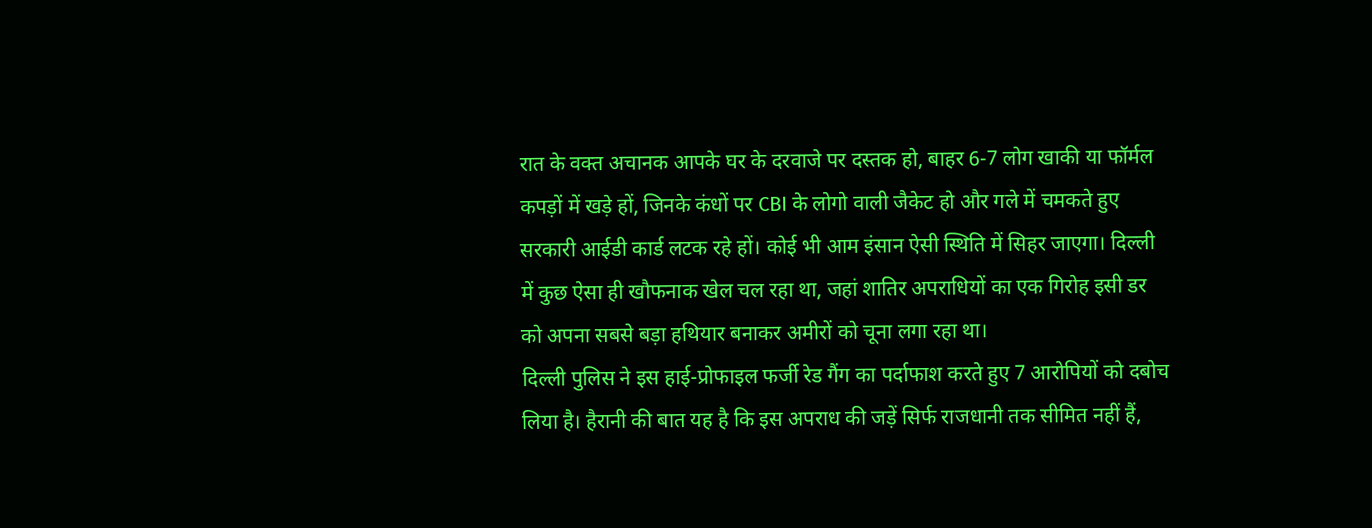रात के वक्त अचानक आपके घर के दरवाजे पर दस्तक हो, बाहर 6-7 लोग खाकी या फॉर्मल कपड़ों में खड़े हों, जिनके कंधों पर CBI के लोगो वाली जैकेट हो और गले में चमकते हुए सरकारी आईडी कार्ड लटक रहे हों। कोई भी आम इंसान ऐसी स्थिति में सिहर जाएगा। दिल्ली में कुछ ऐसा ही खौफनाक खेल चल रहा था, जहां शातिर अपराधियों का एक गिरोह इसी डर को अपना सबसे बड़ा हथियार बनाकर अमीरों को चूना लगा रहा था।
दिल्ली पुलिस ने इस हाई-प्रोफाइल फर्जी रेड गैंग का पर्दाफाश करते हुए 7 आरोपियों को दबोच लिया है। हैरानी की बात यह है कि इस अपराध की जड़ें सिर्फ राजधानी तक सीमित नहीं हैं,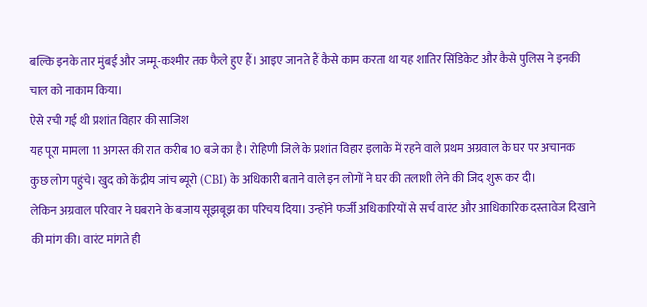बल्कि इनके तार मुंबई और जम्मू-कश्मीर तक फैले हुए हैं। आइए जानते हैं कैसे काम करता था यह शातिर सिंडिकेट और कैसे पुलिस ने इनकी चाल को नाकाम किया।
ऐसे रची गई थी प्रशांत विहार की साजिश
यह पूरा मामला 11 अगस्त की रात करीब 10 बजे का है। रोहिणी जिले के प्रशांत विहार इलाके में रहने वाले प्रथम अग्रवाल के घर पर अचानक कुछ लोग पहुंचे। खुद को केंद्रीय जांच ब्यूरो (CBI) के अधिकारी बताने वाले इन लोगों ने घर की तलाशी लेने की जिद शुरू कर दी।
लेकिन अग्रवाल परिवार ने घबराने के बजाय सूझबूझ का परिचय दिया। उन्होंने फर्जी अधिकारियों से सर्च वारंट और आधिकारिक दस्तावेज दिखाने की मांग की। वारंट मांगते ही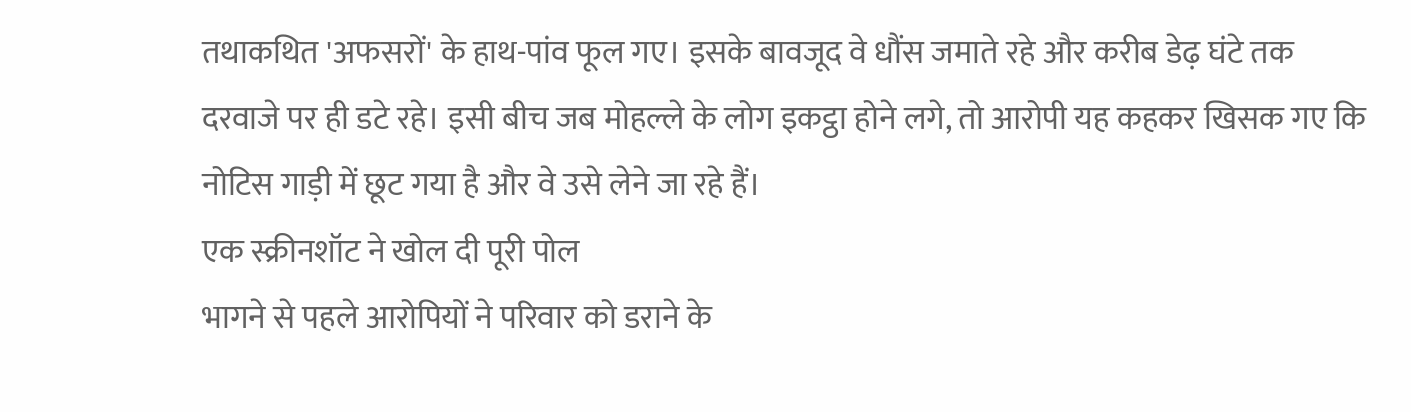तथाकथित 'अफसरों' के हाथ-पांव फूल गए। इसके बावजूद वे धौंस जमाते रहे और करीब डेढ़ घंटे तक दरवाजे पर ही डटे रहे। इसी बीच जब मोहल्ले के लोग इकट्ठा होने लगे, तो आरोपी यह कहकर खिसक गए कि नोटिस गाड़ी में छूट गया है और वे उसे लेने जा रहे हैं।
एक स्क्रीनशॉट ने खोल दी पूरी पोल
भागने से पहले आरोपियों ने परिवार को डराने के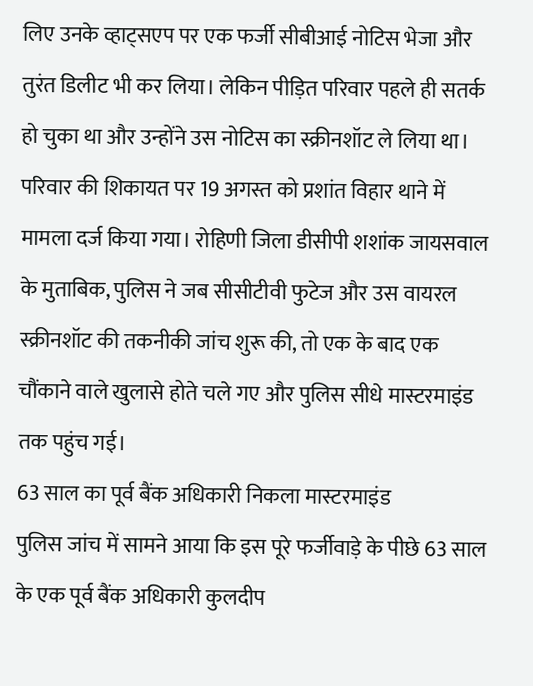लिए उनके व्हाट्सएप पर एक फर्जी सीबीआई नोटिस भेजा और तुरंत डिलीट भी कर लिया। लेकिन पीड़ित परिवार पहले ही सतर्क हो चुका था और उन्होंने उस नोटिस का स्क्रीनशॉट ले लिया था।
परिवार की शिकायत पर 19 अगस्त को प्रशांत विहार थाने में मामला दर्ज किया गया। रोहिणी जिला डीसीपी शशांक जायसवाल के मुताबिक, पुलिस ने जब सीसीटीवी फुटेज और उस वायरल स्क्रीनशॉट की तकनीकी जांच शुरू की, तो एक के बाद एक चौंकाने वाले खुलासे होते चले गए और पुलिस सीधे मास्टरमाइंड तक पहुंच गई।
63 साल का पूर्व बैंक अधिकारी निकला मास्टरमाइंड
पुलिस जांच में सामने आया कि इस पूरे फर्जीवाड़े के पीछे 63 साल के एक पूर्व बैंक अधिकारी कुलदीप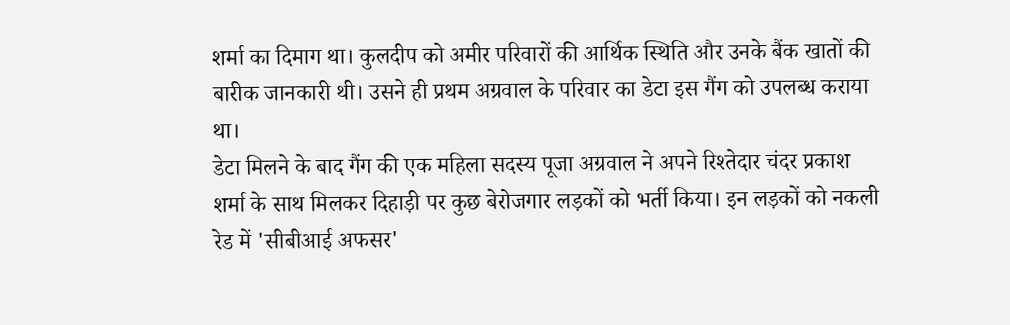शर्मा का दिमाग था। कुलदीप को अमीर परिवारों की आर्थिक स्थिति और उनके बैंक खातों की बारीक जानकारी थी। उसने ही प्रथम अग्रवाल के परिवार का डेटा इस गैंग को उपलब्ध कराया था।
डेटा मिलने के बाद गैंग की एक महिला सदस्य पूजा अग्रवाल ने अपने रिश्तेदार चंदर प्रकाश शर्मा के साथ मिलकर दिहाड़ी पर कुछ बेरोजगार लड़कों को भर्ती किया। इन लड़कों को नकली रेड में 'सीबीआई अफसर'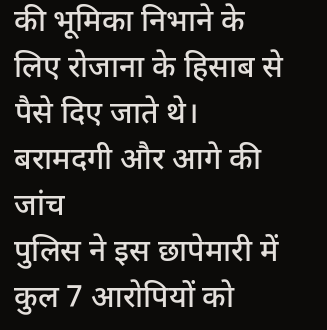की भूमिका निभाने के लिए रोजाना के हिसाब से पैसे दिए जाते थे।
बरामदगी और आगे की जांच
पुलिस ने इस छापेमारी में कुल 7 आरोपियों को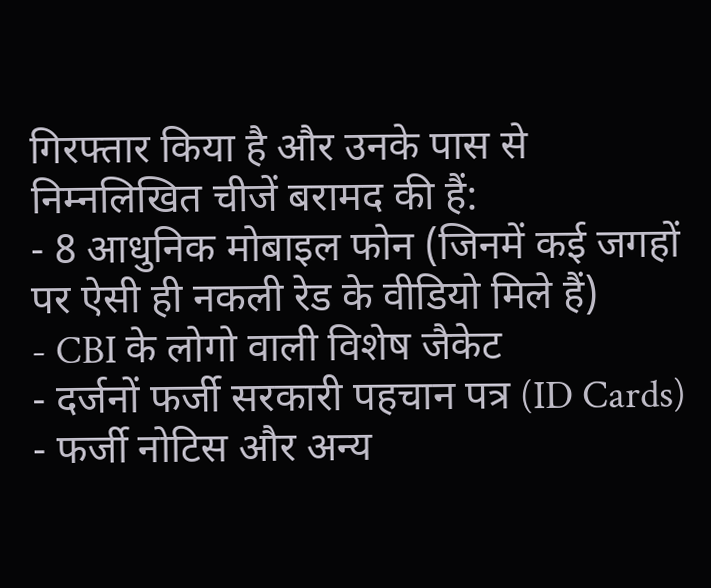गिरफ्तार किया है और उनके पास से निम्नलिखित चीजें बरामद की हैं:
- 8 आधुनिक मोबाइल फोन (जिनमें कई जगहों पर ऐसी ही नकली रेड के वीडियो मिले हैं)
- CBI के लोगो वाली विशेष जैकेट
- दर्जनों फर्जी सरकारी पहचान पत्र (ID Cards)
- फर्जी नोटिस और अन्य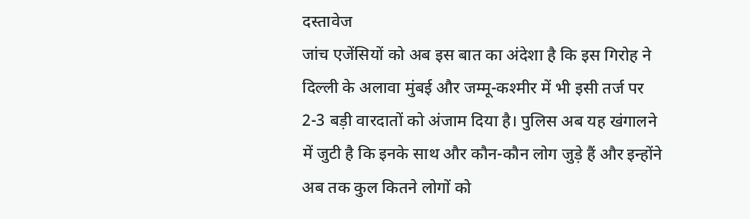दस्तावेज
जांच एजेंसियों को अब इस बात का अंदेशा है कि इस गिरोह ने दिल्ली के अलावा मुंबई और जम्मू-कश्मीर में भी इसी तर्ज पर 2-3 बड़ी वारदातों को अंजाम दिया है। पुलिस अब यह खंगालने में जुटी है कि इनके साथ और कौन-कौन लोग जुड़े हैं और इन्होंने अब तक कुल कितने लोगों को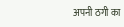अपनी ठगी का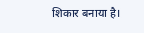शिकार बनाया है।